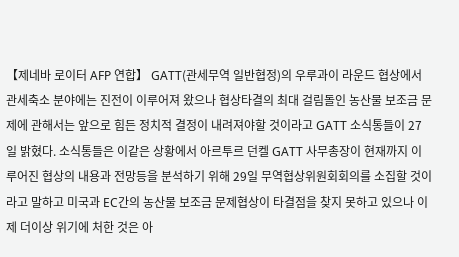【제네바 로이터 AFP 연합】 GATT(관세무역 일반협정)의 우루과이 라운드 협상에서 관세축소 분야에는 진전이 이루어져 왔으나 협상타결의 최대 걸림돌인 농산물 보조금 문제에 관해서는 앞으로 힘든 정치적 결정이 내려져야할 것이라고 GATT 소식통들이 27일 밝혔다. 소식통들은 이같은 상황에서 아르투르 던켈 GATT 사무총장이 현재까지 이루어진 협상의 내용과 전망등을 분석하기 위해 29일 무역협상위원회회의를 소집할 것이라고 말하고 미국과 EC간의 농산물 보조금 문제협상이 타결점을 찾지 못하고 있으나 이제 더이상 위기에 처한 것은 아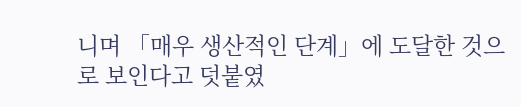니며 「매우 생산적인 단계」에 도달한 것으로 보인다고 덧붙였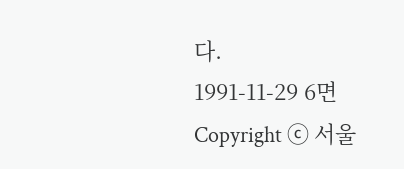다.
1991-11-29 6면
Copyright ⓒ 서울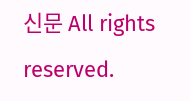신문 All rights reserved.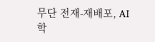무단 전재-재배포, AI 학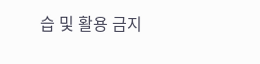습 및 활용 금지